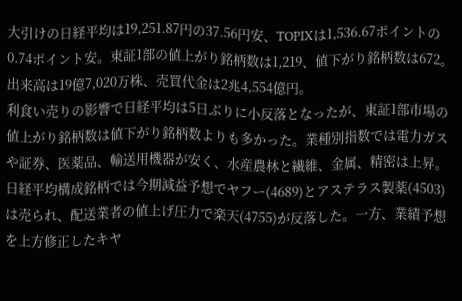大引けの日経平均は19,251.87円の37.56円安、TOPIXは1,536.67ポイントの0.74ポイント安。東証1部の値上がり銘柄数は1,219、値下がり銘柄数は672。出来高は19億7,020万株、売買代金は2兆4,554億円。
利食い売りの影響で日経平均は5日ぶりに小反落となったが、東証1部市場の値上がり銘柄数は値下がり銘柄数よりも多かった。業種別指数では電力ガスや証券、医薬品、輸送用機器が安く、水産農林と繊維、金属、精密は上昇。
日経平均構成銘柄では今期減益予想でヤフー(4689)とアステラス製薬(4503)は売られ、配送業者の値上げ圧力で楽天(4755)が反落した。一方、業績予想を上方修正したキヤ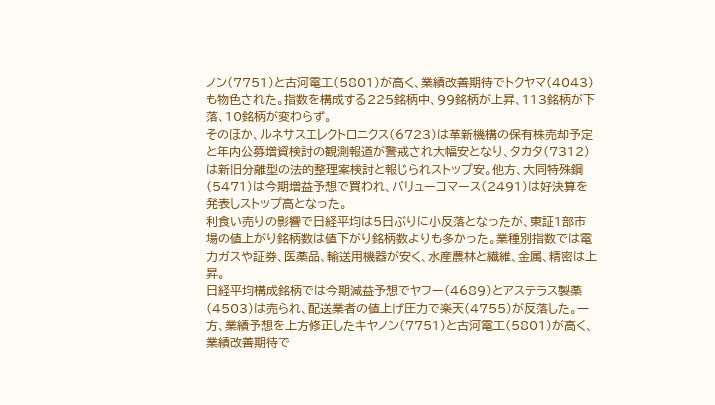ノン(7751)と古河電工(5801)が高く、業績改善期待でトクヤマ(4043)も物色された。指数を構成する225銘柄中、99銘柄が上昇、113銘柄が下落、10銘柄が変わらず。
そのほか、ルネサスエレクトロニクス(6723)は革新機構の保有株売却予定と年内公募増資検討の観測報道が警戒され大幅安となり、タカタ(7312)は新旧分離型の法的整理案検討と報じられストップ安。他方、大同特殊鋼(5471)は今期増益予想で買われ、バリューコマース(2491)は好決算を発表しストップ高となった。
利食い売りの影響で日経平均は5日ぶりに小反落となったが、東証1部市場の値上がり銘柄数は値下がり銘柄数よりも多かった。業種別指数では電力ガスや証券、医薬品、輸送用機器が安く、水産農林と繊維、金属、精密は上昇。
日経平均構成銘柄では今期減益予想でヤフー(4689)とアステラス製薬(4503)は売られ、配送業者の値上げ圧力で楽天(4755)が反落した。一方、業績予想を上方修正したキヤノン(7751)と古河電工(5801)が高く、業績改善期待で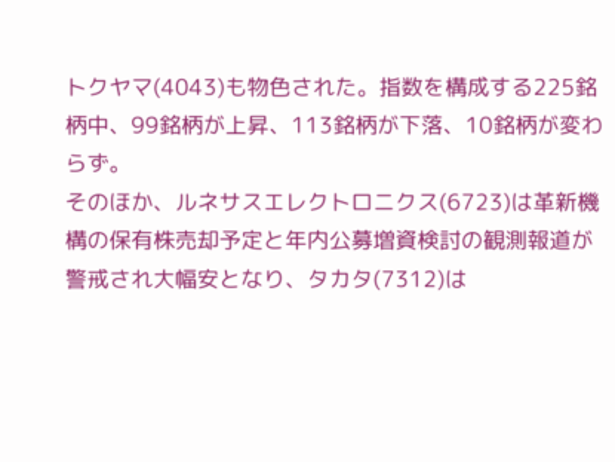トクヤマ(4043)も物色された。指数を構成する225銘柄中、99銘柄が上昇、113銘柄が下落、10銘柄が変わらず。
そのほか、ルネサスエレクトロニクス(6723)は革新機構の保有株売却予定と年内公募増資検討の観測報道が警戒され大幅安となり、タカタ(7312)は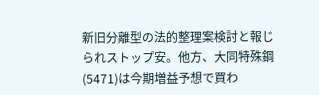新旧分離型の法的整理案検討と報じられストップ安。他方、大同特殊鋼(5471)は今期増益予想で買わ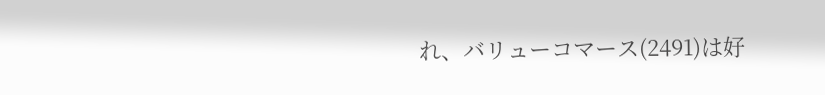れ、バリューコマース(2491)は好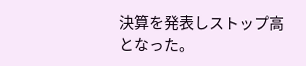決算を発表しストップ高となった。